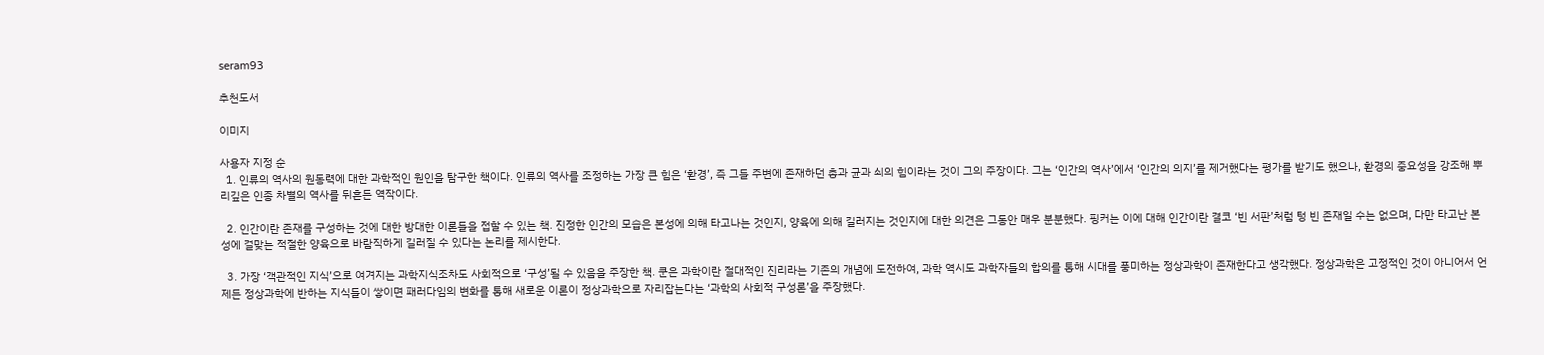seram93

추천도서

이미지

사용자 지정 순
  1. 인류의 역사의 원동력에 대한 과학적인 원인을 탐구한 책이다. 인류의 역사를 조정하는 가장 큰 힘은 ‘환경’, 즉 그들 주변에 존재하던 총과 균과 쇠의 힘이라는 것이 그의 주장이다. 그는 ‘인간의 역사’에서 ‘인간의 의지’를 제거했다는 평가를 받기도 했으나, 환경의 중요성을 강조해 뿌리깊은 인종 차별의 역사를 뒤흔든 역작이다.

  2. 인간이란 존재를 구성하는 것에 대한 방대한 이론들을 접할 수 있는 책. 진정한 인간의 모습은 본성에 의해 타고나는 것인지, 양육에 의해 길러지는 것인지에 대한 의견은 그동안 매우 분분했다. 핑커는 이에 대해 인간이란 결코 ‘빈 서판’처럼 텅 빈 존재일 수는 없으며, 다만 타고난 본성에 걸맞는 적절한 양육으로 바람직하게 길러질 수 있다는 논리를 제시한다.

  3. 가장 ‘객관적인 지식’으로 여겨지는 과학지식조차도 사회적으로 ‘구성’될 수 있음을 주장한 책. 쿤은 과학이란 절대적인 진리라는 기존의 개념에 도전하여, 과학 역시도 과학자들의 합의를 통해 시대를 풍미하는 정상과학이 존재한다고 생각했다. 정상과학은 고정적인 것이 아니어서 언제든 정상과학에 반하는 지식들이 쌓이면 패러다임의 변화를 통해 새로운 이론이 정상과학으로 자리잡는다는 ‘과학의 사회적 구성론’을 주장했다.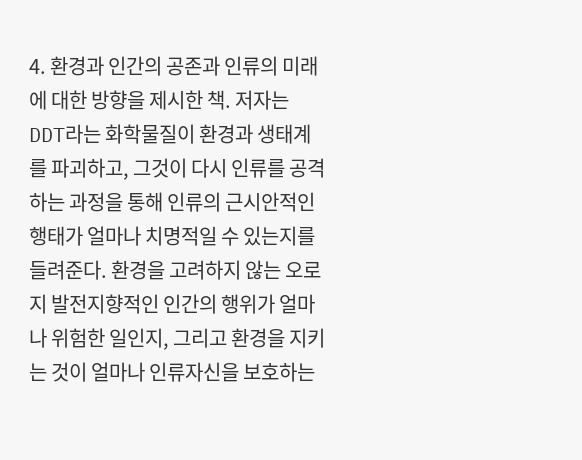4. 환경과 인간의 공존과 인류의 미래에 대한 방향을 제시한 책. 저자는 DDT라는 화학물질이 환경과 생태계를 파괴하고, 그것이 다시 인류를 공격하는 과정을 통해 인류의 근시안적인 행태가 얼마나 치명적일 수 있는지를 들려준다. 환경을 고려하지 않는 오로지 발전지향적인 인간의 행위가 얼마나 위험한 일인지, 그리고 환경을 지키는 것이 얼마나 인류자신을 보호하는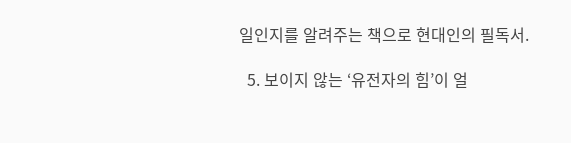일인지를 알려주는 책으로 현대인의 필독서.

  5. 보이지 않는 ‘유전자의 힘’이 얼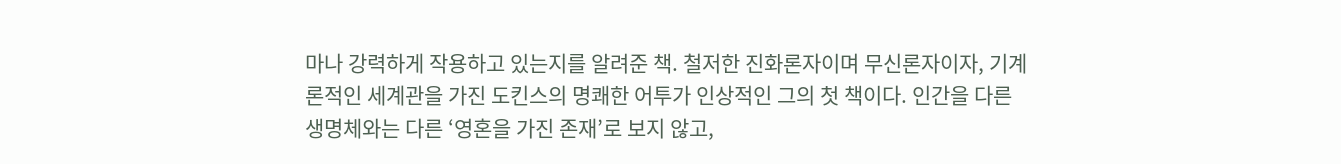마나 강력하게 작용하고 있는지를 알려준 책. 철저한 진화론자이며 무신론자이자, 기계론적인 세계관을 가진 도킨스의 명쾌한 어투가 인상적인 그의 첫 책이다. 인간을 다른 생명체와는 다른 ‘영혼을 가진 존재’로 보지 않고,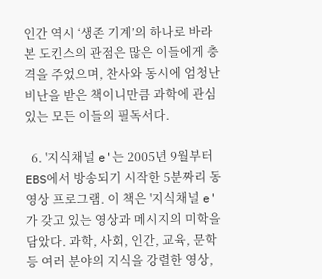인간 역시 ‘생존 기계’의 하나로 바라본 도킨스의 관점은 많은 이들에게 충격을 주었으며, 찬사와 동시에 엄청난 비난을 받은 책이니만큼 과학에 관심 있는 모든 이들의 필독서다.

  6. '지식채널 e'는 2005년 9월부터 EBS에서 방송되기 시작한 5분짜리 동영상 프로그램. 이 책은 '지식채널 e' 가 갖고 있는 영상과 메시지의 미학을 담았다. 과학, 사회, 인간, 교육, 문학 등 여러 분야의 지식을 강렬한 영상,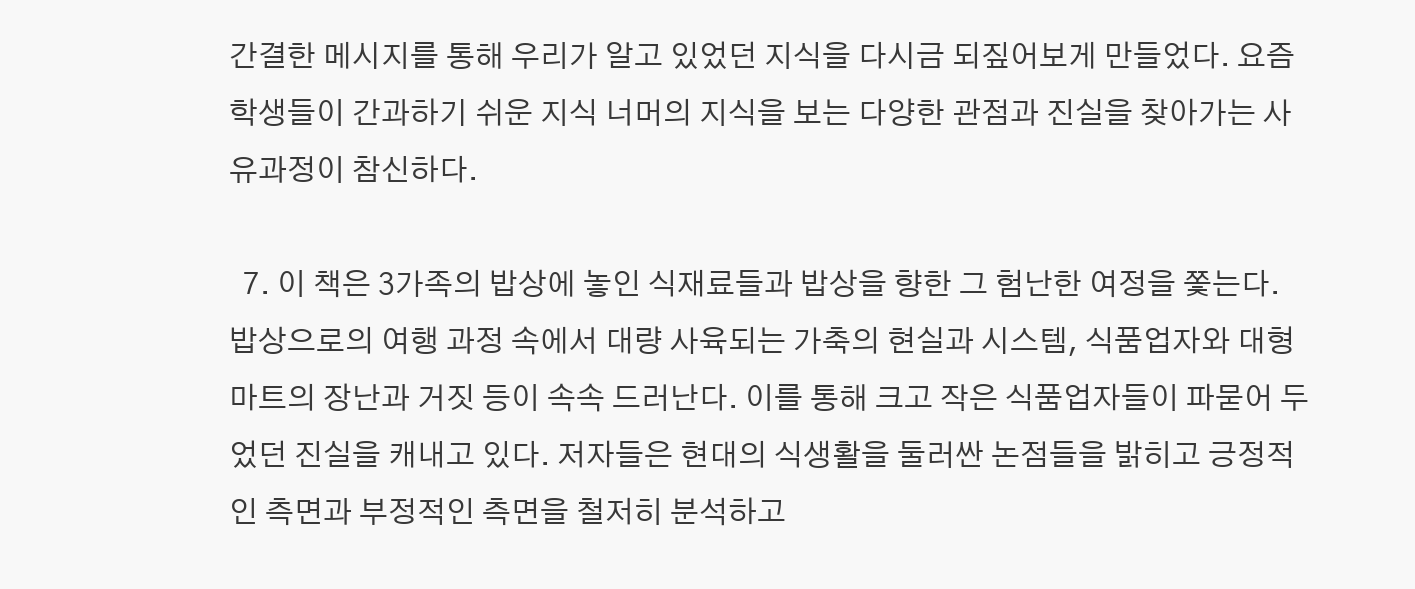간결한 메시지를 통해 우리가 알고 있었던 지식을 다시금 되짚어보게 만들었다. 요즘 학생들이 간과하기 쉬운 지식 너머의 지식을 보는 다양한 관점과 진실을 찾아가는 사유과정이 참신하다.

  7. 이 책은 3가족의 밥상에 놓인 식재료들과 밥상을 향한 그 험난한 여정을 쫓는다. 밥상으로의 여행 과정 속에서 대량 사육되는 가축의 현실과 시스템, 식품업자와 대형 마트의 장난과 거짓 등이 속속 드러난다. 이를 통해 크고 작은 식품업자들이 파묻어 두었던 진실을 캐내고 있다. 저자들은 현대의 식생활을 둘러싼 논점들을 밝히고 긍정적인 측면과 부정적인 측면을 철저히 분석하고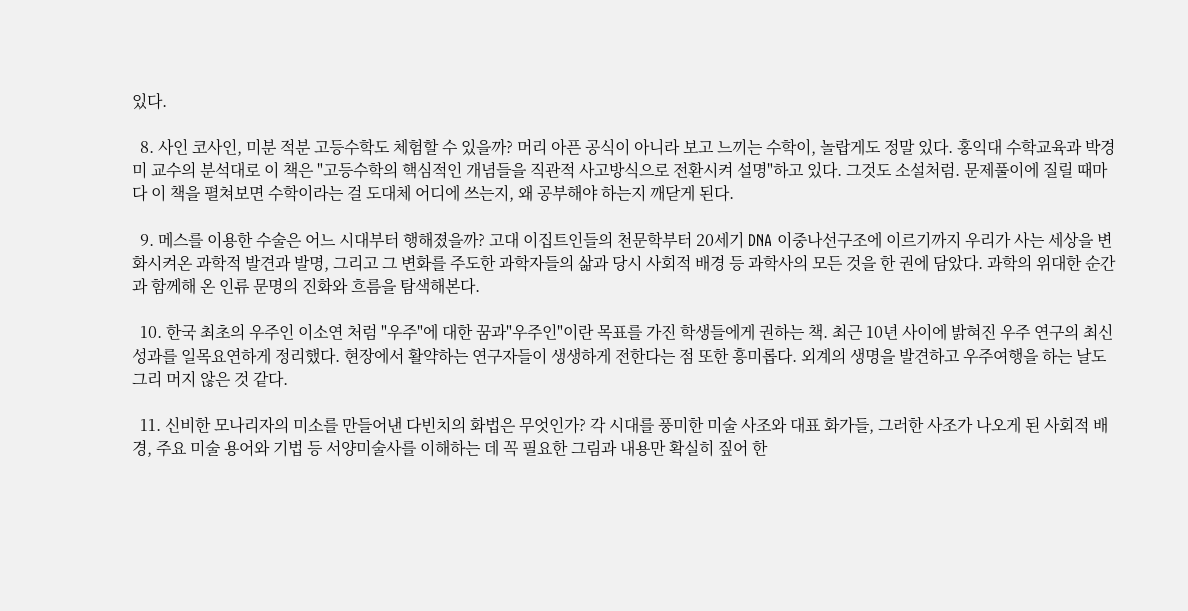있다.

  8. 사인 코사인, 미분 적분 고등수학도 체험할 수 있을까? 머리 아픈 공식이 아니라 보고 느끼는 수학이, 놀랍게도 정말 있다. 홍익대 수학교육과 박경미 교수의 분석대로 이 책은 "고등수학의 핵심적인 개념들을 직관적 사고방식으로 전환시켜 설명"하고 있다. 그것도 소설처럼. 문제풀이에 질릴 때마다 이 책을 펼쳐보면 수학이라는 걸 도대체 어디에 쓰는지, 왜 공부해야 하는지 깨닫게 된다.

  9. 메스를 이용한 수술은 어느 시대부터 행해졌을까? 고대 이집트인들의 천문학부터 20세기 DNA 이중나선구조에 이르기까지 우리가 사는 세상을 변화시켜온 과학적 발견과 발명, 그리고 그 변화를 주도한 과학자들의 삶과 당시 사회적 배경 등 과학사의 모든 것을 한 권에 담았다. 과학의 위대한 순간과 함께해 온 인류 문명의 진화와 흐름을 탐색해본다.

  10. 한국 최초의 우주인 이소연 처럼 "우주"에 대한 꿈과"우주인"이란 목표를 가진 학생들에게 권하는 책. 최근 10년 사이에 밝혀진 우주 연구의 최신 성과를 일목요연하게 정리했다. 현장에서 활약하는 연구자들이 생생하게 전한다는 점 또한 흥미롭다. 외계의 생명을 발견하고 우주여행을 하는 날도 그리 머지 않은 것 같다.

  11. 신비한 모나리자의 미소를 만들어낸 다빈치의 화법은 무엇인가? 각 시대를 풍미한 미술 사조와 대표 화가들, 그러한 사조가 나오게 된 사회적 배경, 주요 미술 용어와 기법 등 서양미술사를 이해하는 데 꼭 필요한 그림과 내용만 확실히 짚어 한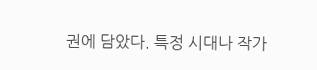권에 담았다. 특정 시대나 작가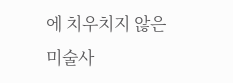에 치우치지 않은 미술사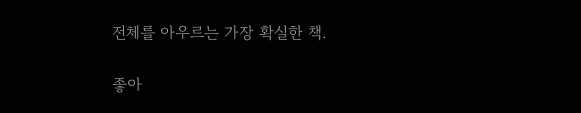전체를 아우르는 가장 확실한 책.

좋아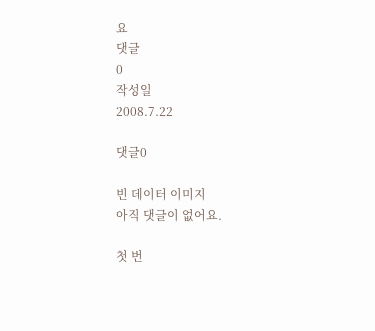요
댓글
0
작성일
2008.7.22

댓글0

빈 데이터 이미지
아직 댓글이 없어요.

첫 번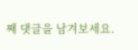째 댓글을 남겨보세요.